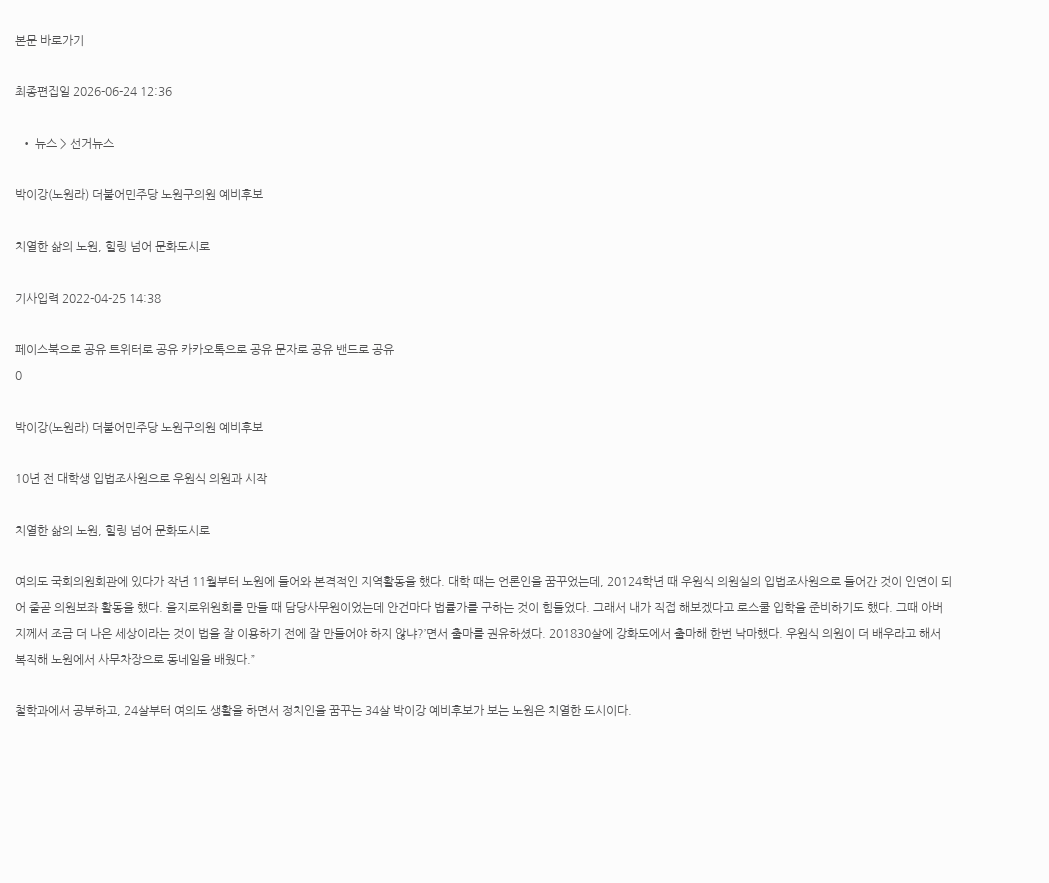본문 바로가기

최종편집일 2026-06-24 12:36

  • 뉴스 > 선거뉴스

박이강(노원라) 더불어민주당 노원구의원 예비후보

치열한 삶의 노원, 힐링 넘어 문화도시로

기사입력 2022-04-25 14:38

페이스북으로 공유 트위터로 공유 카카오톡으로 공유 문자로 공유 밴드로 공유
0

박이강(노원라) 더불어민주당 노원구의원 예비후보

10년 전 대학생 입법조사원으로 우원식 의원과 시작

치열한 삶의 노원, 힐링 넘어 문화도시로

여의도 국회의원회관에 있다가 작년 11월부터 노원에 들어와 본격적인 지역활동을 했다. 대학 때는 언론인을 꿈꾸었는데, 20124학년 때 우원식 의원실의 입법조사원으로 들어간 것이 인연이 되어 줄곧 의원보좌 활동을 했다. 을지로위원회를 만들 때 담당사무원이었는데 안건마다 법률가를 구하는 것이 힘들었다. 그래서 내가 직접 해보겠다고 로스쿨 입학을 준비하기도 했다. 그때 아버지께서 조금 더 나은 세상이라는 것이 법을 잘 이용하기 전에 잘 만들어야 하지 않냐?’면서 출마를 권유하셨다. 201830살에 강화도에서 출마해 한번 낙마했다. 우원식 의원이 더 배우라고 해서 복직해 노원에서 사무차장으로 동네일을 배웠다.”

철학과에서 공부하고, 24살부터 여의도 생활을 하면서 정치인을 꿈꾸는 34살 박이강 예비후보가 보는 노원은 치열한 도시이다.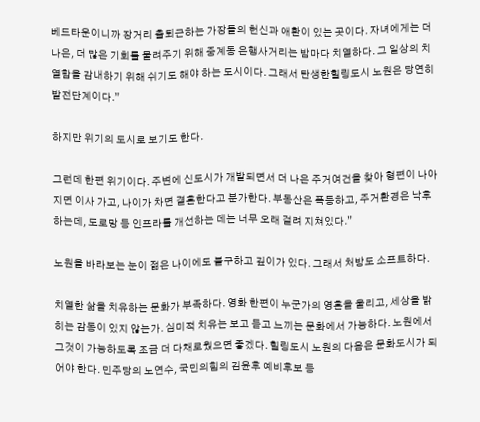베드타운이니까 장거리 출퇴근하는 가장들의 헌신과 애환이 있는 곳이다. 자녀에게는 더 나은, 더 많은 기회를 물려주기 위해 중계동 은행사거리는 밤마다 치열하다. 그 일상의 치열함을 감내하기 위해 쉬기도 해야 하는 도시이다. 그래서 탄생한힐링도시 노원은 당연히 발전단계이다.”

하지만 위기의 도시로 보기도 한다.

그런데 한편 위기이다. 주변에 신도시가 개발되면서 더 나은 주거여건을 찾아 형편이 나아지면 이사 가고, 나이가 차면 결혼한다고 분가한다. 부동산은 폭등하고, 주거환경은 낙후하는데, 도로망 등 인프라를 개선하는 데는 너무 오래 걸려 지쳐있다.”

노원을 바라보는 눈이 젊은 나이에도 불구하고 깊이가 있다. 그래서 처방도 소프트하다.

치열한 삶을 치유하는 문화가 부족하다. 영화 한편이 누군가의 영혼을 울리고, 세상을 밝히는 감동이 있지 않는가. 심미적 치유는 보고 듣고 느끼는 문화에서 가능하다. 노원에서 그것이 가능하도록 조금 더 다채로웠으면 좋겠다. 힐링도시 노원의 다음은 문화도시가 되어야 한다. 민주당의 노연수, 국민의힘의 김윤후 예비후보 등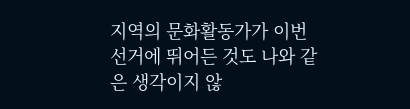지역의 문화활동가가 이번 선거에 뛰어든 것도 나와 같은 생각이지 않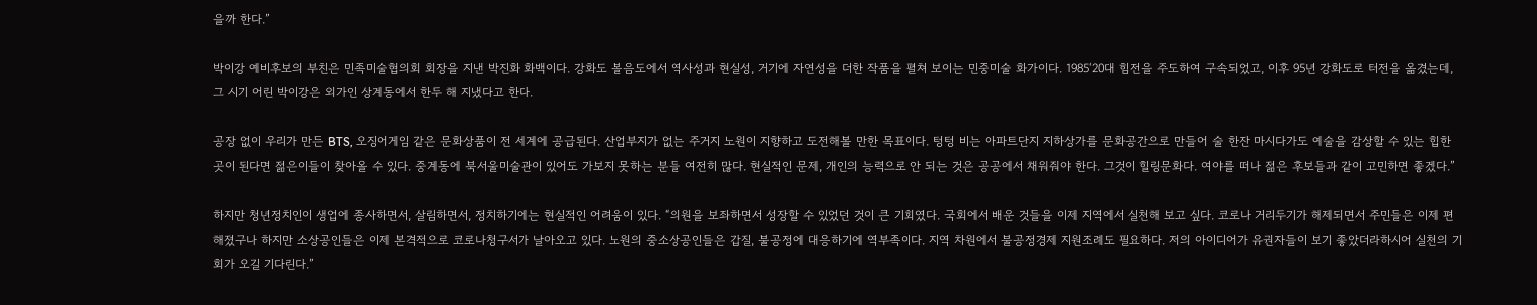을까 한다.”

박이강 예비후보의 부친은 민족미술협의회 회장을 지낸 박진화 화백이다. 강화도 볼음도에서 역사성과 현실성, 거기에 자연성을 더한 작품을 펼쳐 보이는 민중미술 화가이다. 1985‘20대 힘전을 주도하여 구속되었고, 이후 95년 강화도로 터전을 옮겼는데, 그 시기 어린 박이강은 외가인 상계동에서 한두 해 지냈다고 한다.

공장 없이 우리가 만든 BTS, 오징어게임 같은 문화상품이 전 세계에 공급된다. 산업부지가 없는 주거지 노원이 지향하고 도전해볼 만한 목표이다. 텅텅 비는 아파트단지 지하상가를 문화공간으로 만들어 술 한잔 마시다가도 예술을 감상할 수 있는 힙한 곳이 된다면 젊은이들이 찾아올 수 있다. 중계동에 북서울미술관이 있어도 가보지 못하는 분들 여전히 많다. 현실적인 문제, 개인의 능력으로 안 되는 것은 공공에서 채워줘야 한다. 그것이 힐링문화다. 여야를 떠나 젊은 후보들과 같이 고민하면 좋겠다.”

하지만 청년정치인이 생업에 종사하면서, 살림하면서, 정치하기에는 현실적인 어려움이 있다. “의원을 보좌하면서 성장할 수 있었던 것이 큰 기회였다. 국회에서 배운 것들을 이제 지역에서 실천해 보고 싶다. 코로나 거리두기가 해제되면서 주민들은 이제 편해졌구나 하지만 소상공인들은 이제 본격적으로 코로나청구서가 날아오고 있다. 노원의 중소상공인들은 갑질, 불공정에 대응하기에 역부족이다. 지역 차원에서 불공정경제 지원조례도 필요하다. 저의 아이디어가 유권자들이 보기 좋았더라하시어 실천의 기회가 오길 기다린다.”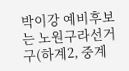박이강 예비후보는 노원구라선거구(하계2, 중계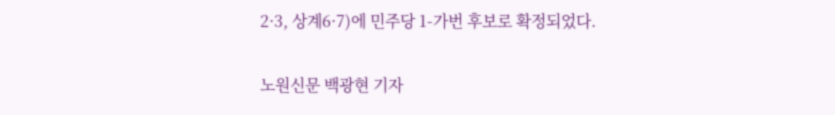2·3, 상계6·7)에 민주당 1-가번 후보로 확정되었다.

노원신문 백광현 기자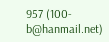957 (100-b@hanmail.net)